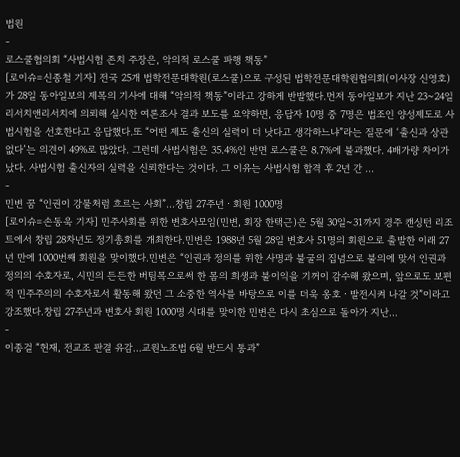법원
-
로스쿨협의회 “사법시험 존치 주장은, 악의적 로스쿨 파행 책동”
[로이슈=신종철 기자] 전국 25개 법학전문대학원(로스쿨)으로 구성된 법학전문대학원협의회(이사장 신영호)가 28일 동아일보의 제목의 기사에 대해 “악의적 책동”이라고 강하게 반발했다.먼저 동아일보가 지난 23~24일 리서치앤리서치에 의뢰해 실시한 여론조사 결과 보도를 요약하면, 응답자 10명 중 7명은 법조인 양성제도로 사법시험을 선호한다고 응답했다.또 “어떤 제도 출신의 실력이 더 낫다고 생각하느냐”라는 질문에 ‘출신과 상관없다’는 의견이 49%로 많았다. 그런데 사법시험은 35.4%인 반면 로스쿨은 8.7%에 불과했다. 4배가량 차이가 났다. 사법시험 출신자의 실력을 신뢰한다는 것이다. 그 이유는 사법시험 합격 후 2년 간 ...
-
민변 꿈 “인권이 강물처럼 흐르는 사회”…창립 27주년ㆍ회원 1000명
[로이슈=손동욱 기자] 민주사회를 위한 변호사모임(민변, 회장 한택근)은 5월 30일~31까지 경주 캔싱턴 리조트에서 창립 28차년도 정기총회를 개최한다.민변은 1988년 5월 28일 변호사 51명의 회원으로 출발한 이래 27년 만에 1000번째 회원을 맞이했다.민변은 “인권과 정의를 위한 사명과 불굴의 집념으로 불의에 맞서 인권과 정의의 수호자로, 시민의 든든한 버팀목으로써 한 몸의 희생과 불이익을 기꺼이 감수해 왔으며, 앞으로도 보편적 민주주의의 수호자로서 활동해 왔던 그 소중한 역사를 바탕으로 이를 더욱 옹호ㆍ발전시켜 나갈 것”이라고 강조했다.창립 27주년과 변호사 회원 1000명 시대를 맞이한 민변은 다시 초심으로 돌아가 지난...
-
이종걸 “헌재, 전교조 판결 유감…교원노조법 6월 반드시 통과”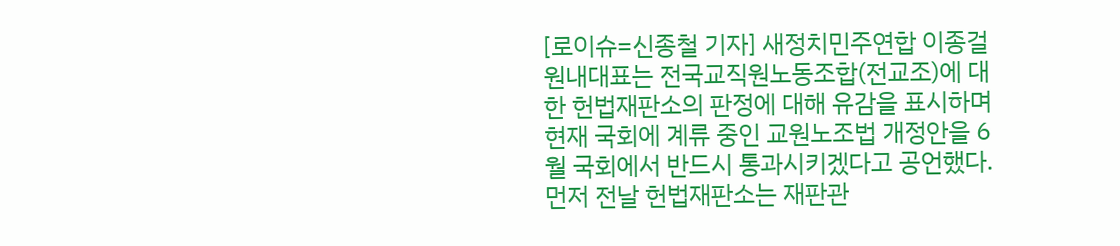[로이슈=신종철 기자] 새정치민주연합 이종걸 원내대표는 전국교직원노동조합(전교조)에 대한 헌법재판소의 판정에 대해 유감을 표시하며 현재 국회에 계류 중인 교원노조법 개정안을 6월 국회에서 반드시 통과시키겠다고 공언했다.먼저 전날 헌법재판소는 재판관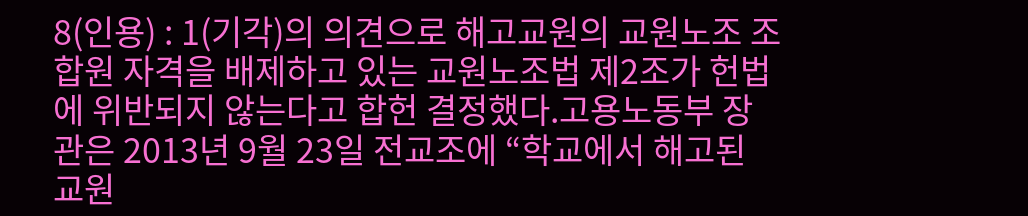8(인용) : 1(기각)의 의견으로 해고교원의 교원노조 조합원 자격을 배제하고 있는 교원노조법 제2조가 헌법에 위반되지 않는다고 합헌 결정했다.고용노동부 장관은 2013년 9월 23일 전교조에 “학교에서 해고된 교원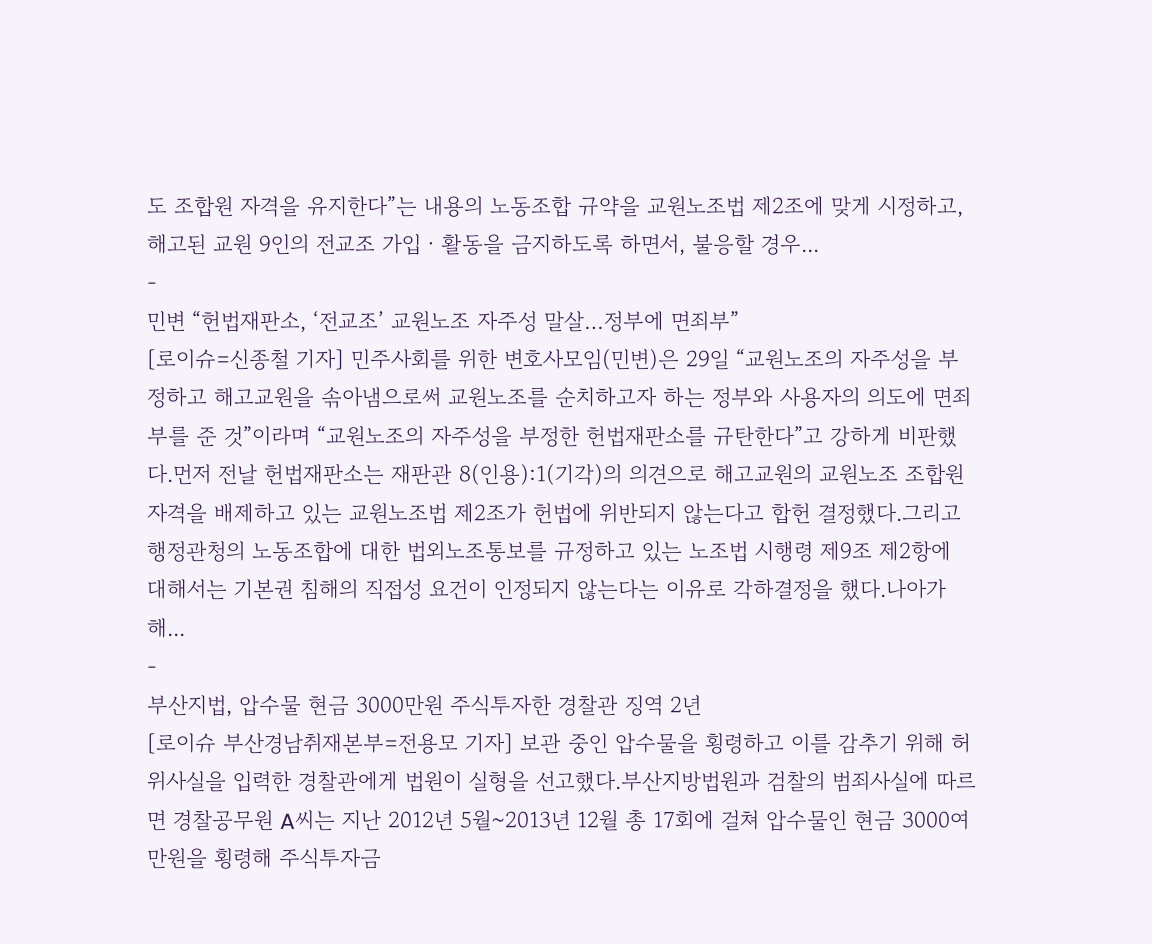도 조합원 자격을 유지한다”는 내용의 노동조합 규약을 교원노조법 제2조에 맞게 시정하고, 해고된 교원 9인의 전교조 가입ㆍ활동을 금지하도록 하면서, 불응할 경우...
-
민변 “헌법재판소, ‘전교조’ 교원노조 자주성 말살…정부에 면죄부”
[로이슈=신종철 기자] 민주사회를 위한 변호사모임(민변)은 29일 “교원노조의 자주성을 부정하고 해고교원을 솎아냄으로써 교원노조를 순치하고자 하는 정부와 사용자의 의도에 면죄부를 준 것”이라며 “교원노조의 자주성을 부정한 헌법재판소를 규탄한다”고 강하게 비판했다.먼저 전날 헌법재판소는 재판관 8(인용):1(기각)의 의견으로 해고교원의 교원노조 조합원 자격을 배제하고 있는 교원노조법 제2조가 헌법에 위반되지 않는다고 합헌 결정했다.그리고 행정관청의 노동조합에 대한 법외노조통보를 규정하고 있는 노조법 시행령 제9조 제2항에 대해서는 기본권 침해의 직접성 요건이 인정되지 않는다는 이유로 각하결정을 했다.나아가 해...
-
부산지법, 압수물 현금 3000만원 주식투자한 경찰관 징역 2년
[로이슈 부산경남취재본부=전용모 기자] 보관 중인 압수물을 횡령하고 이를 감추기 위해 허위사실을 입력한 경찰관에게 법원이 실형을 선고했다.부산지방법원과 검찰의 범죄사실에 따르면 경찰공무원 A씨는 지난 2012년 5월~2013년 12월 총 17회에 걸쳐 압수물인 현금 3000여만원을 횡령해 주식투자금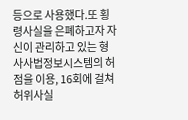등으로 사용했다.또 횡령사실을 은폐하고자 자신이 관리하고 있는 형사사법정보시스템의 허점을 이용, 16회에 걸쳐 허위사실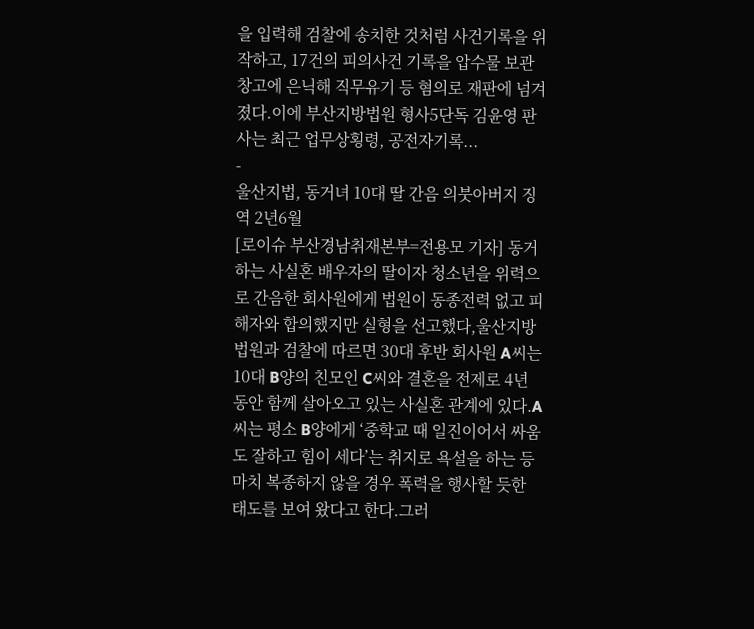을 입력해 검찰에 송치한 것처럼 사건기록을 위작하고, 17건의 피의사건 기록을 압수물 보관창고에 은닉해 직무유기 등 혐의로 재판에 넘겨졌다.이에 부산지방법원 형사5단독 김윤영 판사는 최근 업무상횡령, 공전자기록...
-
울산지법, 동거녀 10대 딸 간음 의붓아버지 징역 2년6월
[로이슈 부산경남취재본부=전용모 기자] 동거하는 사실혼 배우자의 딸이자 청소년을 위력으로 간음한 회사원에게 법원이 동종전력 없고 피해자와 합의했지만 실형을 선고했다,울산지방법원과 검찰에 따르면 30대 후반 회사원 A씨는 10대 B양의 친모인 C씨와 결혼을 전제로 4년 동안 함께 살아오고 있는 사실혼 관계에 있다.A씨는 평소 B양에게 ‘중학교 때 일진이어서 싸움도 잘하고 힘이 세다’는 취지로 욕설을 하는 등 마치 복종하지 않을 경우 폭력을 행사할 듯한 태도를 보여 왔다고 한다.그러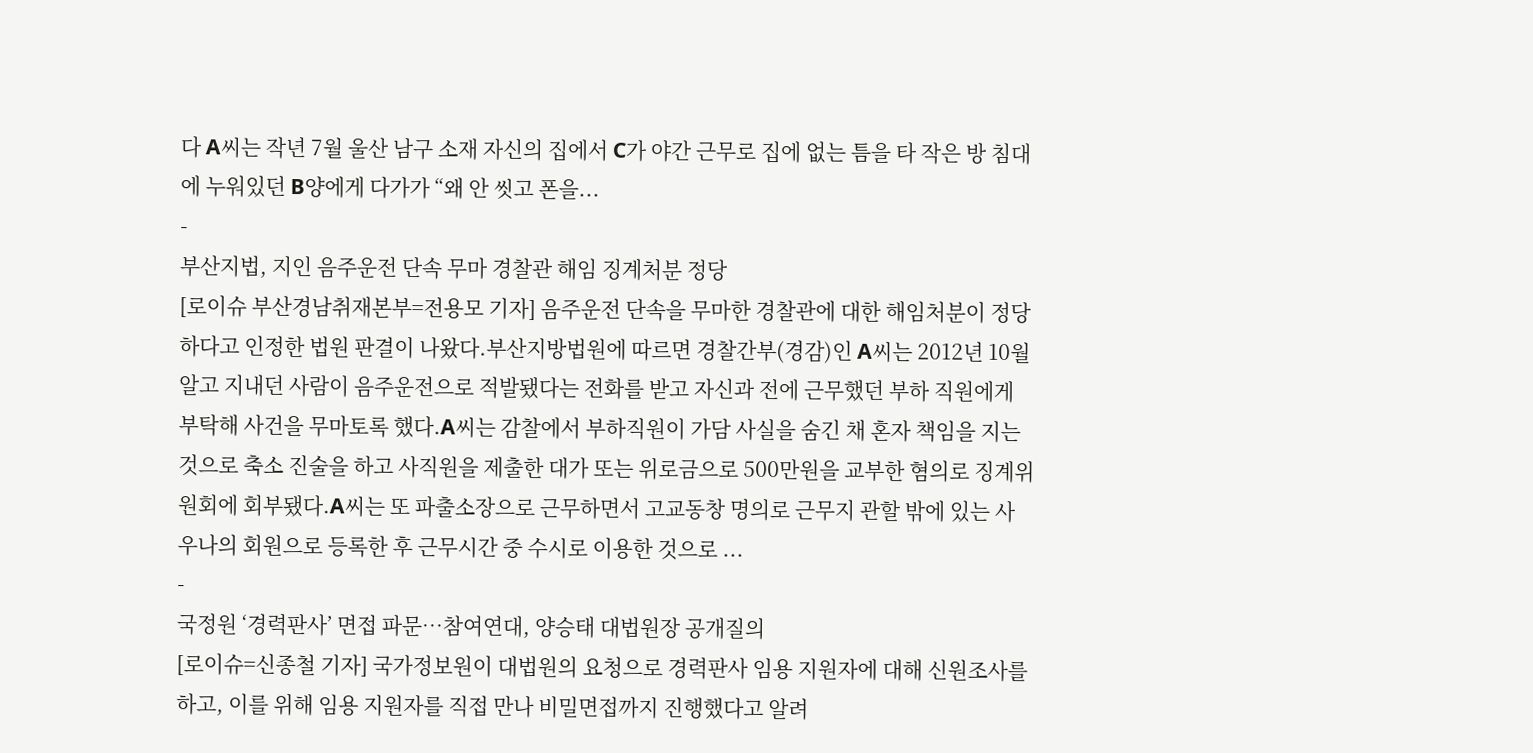다 A씨는 작년 7월 울산 남구 소재 자신의 집에서 C가 야간 근무로 집에 없는 틈을 타 작은 방 침대에 누워있던 B양에게 다가가 “왜 안 씻고 폰을...
-
부산지법, 지인 음주운전 단속 무마 경찰관 해임 징계처분 정당
[로이슈 부산경남취재본부=전용모 기자] 음주운전 단속을 무마한 경찰관에 대한 해임처분이 정당하다고 인정한 법원 판결이 나왔다.부산지방법원에 따르면 경찰간부(경감)인 A씨는 2012년 10월 알고 지내던 사람이 음주운전으로 적발됐다는 전화를 받고 자신과 전에 근무했던 부하 직원에게 부탁해 사건을 무마토록 했다.A씨는 감찰에서 부하직원이 가담 사실을 숨긴 채 혼자 책임을 지는 것으로 축소 진술을 하고 사직원을 제출한 대가 또는 위로금으로 500만원을 교부한 혐의로 징계위원회에 회부됐다.A씨는 또 파출소장으로 근무하면서 고교동창 명의로 근무지 관할 밖에 있는 사우나의 회원으로 등록한 후 근무시간 중 수시로 이용한 것으로 ...
-
국정원 ‘경력판사’ 면접 파문…참여연대, 양승태 대법원장 공개질의
[로이슈=신종철 기자] 국가정보원이 대법원의 요청으로 경력판사 임용 지원자에 대해 신원조사를 하고, 이를 위해 임용 지원자를 직접 만나 비밀면접까지 진행했다고 알려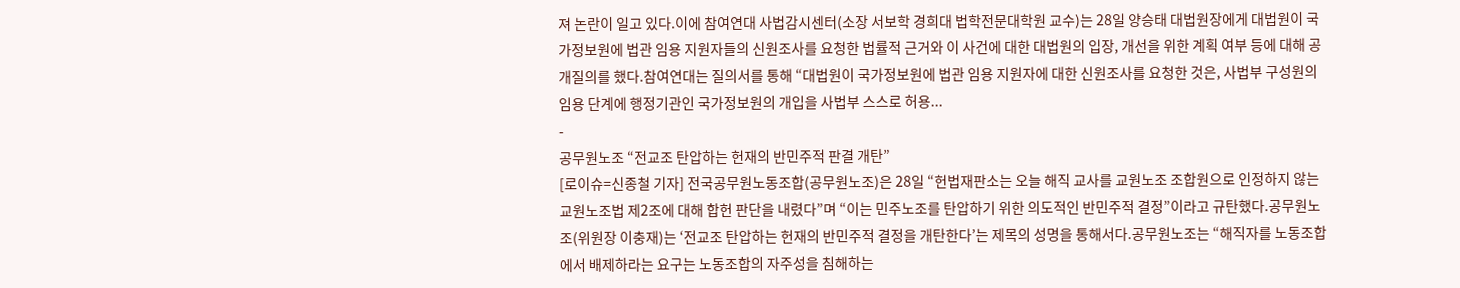져 논란이 일고 있다.이에 참여연대 사법감시센터(소장 서보학 경희대 법학전문대학원 교수)는 28일 양승태 대법원장에게 대법원이 국가정보원에 법관 임용 지원자들의 신원조사를 요청한 법률적 근거와 이 사건에 대한 대법원의 입장, 개선을 위한 계획 여부 등에 대해 공개질의를 했다.참여연대는 질의서를 통해 “대법원이 국가정보원에 법관 임용 지원자에 대한 신원조사를 요청한 것은, 사법부 구성원의 임용 단계에 행정기관인 국가정보원의 개입을 사법부 스스로 허용...
-
공무원노조 “전교조 탄압하는 헌재의 반민주적 판결 개탄”
[로이슈=신종철 기자] 전국공무원노동조합(공무원노조)은 28일 “헌법재판소는 오늘 해직 교사를 교원노조 조합원으로 인정하지 않는 교원노조법 제2조에 대해 합헌 판단을 내렸다”며 “이는 민주노조를 탄압하기 위한 의도적인 반민주적 결정”이라고 규탄했다.공무원노조(위원장 이충재)는 ‘전교조 탄압하는 헌재의 반민주적 결정을 개탄한다’는 제목의 성명을 통해서다.공무원노조는 “해직자를 노동조합에서 배제하라는 요구는 노동조합의 자주성을 침해하는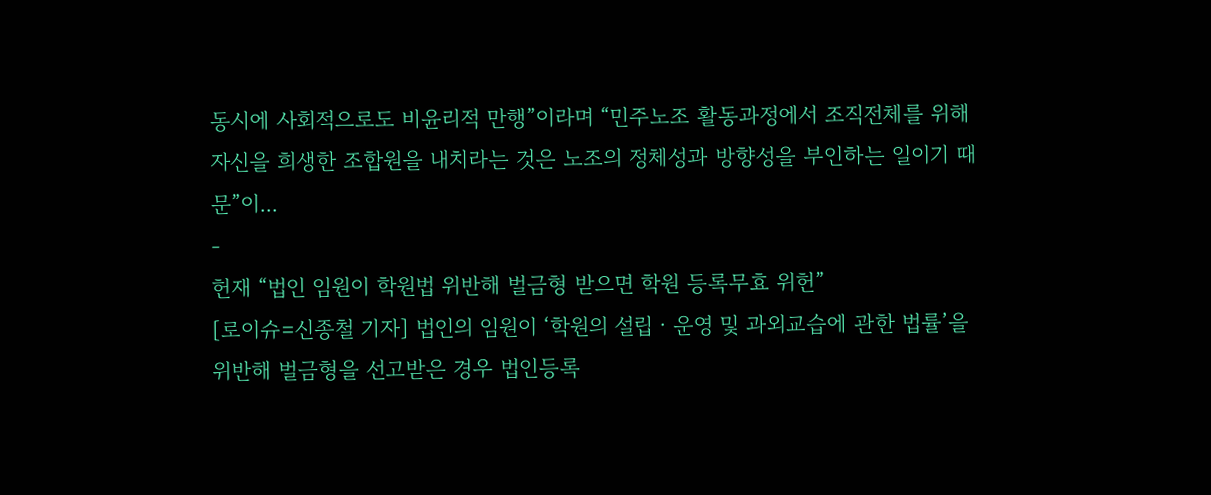동시에 사회적으로도 비윤리적 만행”이라며 “민주노조 활동과정에서 조직전체를 위해 자신을 희생한 조합원을 내치라는 것은 노조의 정체성과 방향성을 부인하는 일이기 때문”이...
-
헌재 “법인 임원이 학원법 위반해 벌금형 받으면 학원 등록무효 위헌”
[로이슈=신종철 기자] 법인의 임원이 ‘학원의 설립ㆍ운영 및 과외교습에 관한 법률’을 위반해 벌금형을 선고받은 경우 법인등록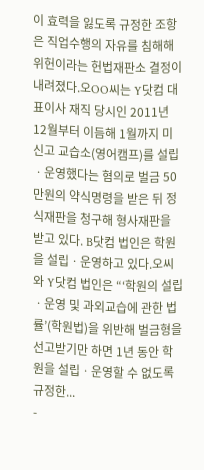이 효력을 잃도록 규정한 조항은 직업수행의 자유를 침해해 위헌이라는 헌법재판소 결정이 내려졌다.오OO씨는 Y닷컴 대표이사 재직 당시인 2011년 12월부터 이듬해 1월까지 미신고 교습소(영어캠프)를 설립ㆍ운영했다는 혐의로 벌금 50만원의 약식명령을 받은 뒤 정식재판을 청구해 형사재판을 받고 있다. B닷컴 법인은 학원을 설립ㆍ운영하고 있다.오씨와 Y닷컴 법인은 “‘학원의 설립ㆍ운영 및 과외교습에 관한 법률’(학원법)을 위반해 벌금형을 선고받기만 하면 1년 동안 학원을 설립ㆍ운영할 수 없도록 규정한...
-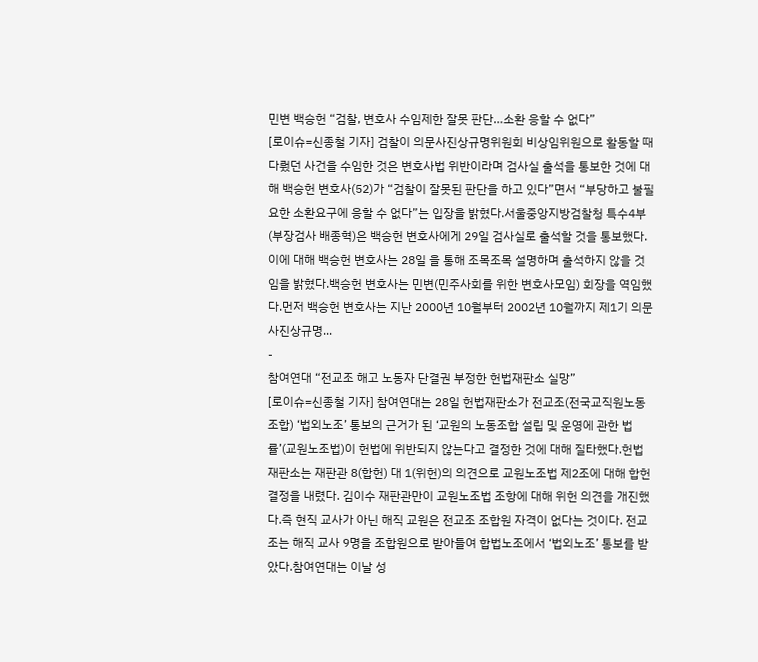민변 백승헌 “검찰, 변호사 수임제한 잘못 판단…소환 응할 수 없다”
[로이슈=신종철 기자] 검찰이 의문사진상규명위원회 비상임위원으로 활동할 때 다뤘던 사건을 수임한 것은 변호사법 위반이라며 검사실 출석을 통보한 것에 대해 백승헌 변호사(52)가 “검찰이 잘못된 판단을 하고 있다”면서 “부당하고 불필요한 소환요구에 응할 수 없다”는 입장을 밝혔다.서울중앙지방검찰청 특수4부(부장검사 배종혁)은 백승헌 변호사에게 29일 검사실로 출석할 것을 통보했다. 이에 대해 백승헌 변호사는 28일 을 통해 조목조목 설명하며 출석하지 않을 것임을 밝혔다.백승헌 변호사는 민변(민주사회를 위한 변호사모임) 회장을 역임했다.먼저 백승헌 변호사는 지난 2000년 10월부터 2002년 10월까지 제1기 의문사진상규명...
-
참여연대 “전교조 해고 노동자 단결권 부정한 헌법재판소 실망”
[로이슈=신종철 기자] 참여연대는 28일 헌법재판소가 전교조(전국교직원노동조합) ‘법외노조’ 통보의 근거가 된 ‘교원의 노동조합 설립 및 운영에 관한 법률’(교원노조법)이 헌법에 위반되지 않는다고 결정한 것에 대해 질타했다.헌법재판소는 재판관 8(합헌) 대 1(위헌)의 의견으로 교원노조법 제2조에 대해 합헌 결정을 내렸다. 김이수 재판관만이 교원노조법 조항에 대해 위헌 의견을 개진했다.즉 현직 교사가 아닌 해직 교원은 전교조 조합원 자격이 없다는 것이다. 전교조는 해직 교사 9명을 조합원으로 받아들여 합법노조에서 ‘법외노조’ 통보를 받았다.참여연대는 이날 성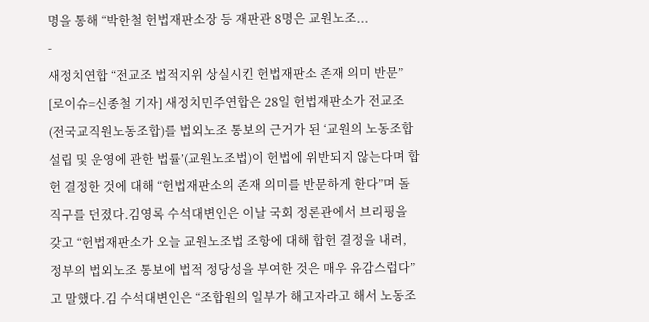명을 통해 “박한철 헌법재판소장 등 재판관 8명은 교원노조...
-
새정치연합 “전교조 법적지위 상실시킨 헌법재판소 존재 의미 반문”
[로이슈=신종철 기자] 새정치민주연합은 28일 헌법재판소가 전교조(전국교직원노동조합)를 법외노조 통보의 근거가 된 ‘교원의 노동조합 설립 및 운영에 관한 법률’(교원노조법)이 헌법에 위반되지 않는다며 합헌 결정한 것에 대해 “헌법재판소의 존재 의미를 반문하게 한다”며 돌직구를 던졌다.김영록 수석대변인은 이날 국회 정론관에서 브리핑을 갖고 “헌법재판소가 오늘 교원노조법 조항에 대해 합헌 결정을 내려, 정부의 법외노조 통보에 법적 정당성을 부여한 것은 매우 유감스럽다”고 말했다.김 수석대변인은 “조합원의 일부가 해고자라고 해서 노동조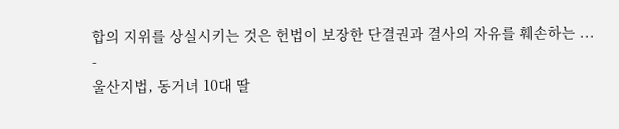합의 지위를 상실시키는 것은 헌법이 보장한 단결권과 결사의 자유를 훼손하는 ...
-
울산지법, 동거녀 10대 딸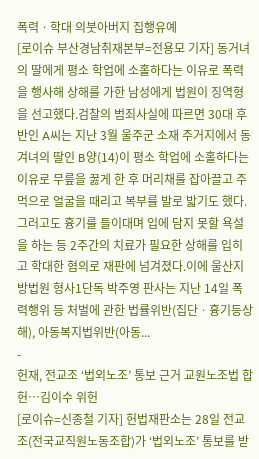폭력ㆍ학대 의붓아버지 집행유예
[로이슈 부산경남취재본부=전용모 기자] 동거녀의 딸에게 평소 학업에 소홀하다는 이유로 폭력을 행사해 상해를 가한 남성에게 법원이 징역형을 선고했다.검찰의 범죄사실에 따르면 30대 후반인 A씨는 지난 3월 울주군 소재 주거지에서 동겨녀의 딸인 B양(14)이 평소 학업에 소홀하다는 이유로 무릎을 꿇게 한 후 머리채를 잡아끌고 주먹으로 얼굴을 때리고 복부를 발로 밟기도 했다.그러고도 흉기를 들이대며 입에 담지 못할 욕설을 하는 등 2주간의 치료가 필요한 상해를 입히고 학대한 혐의로 재판에 넘겨졌다.이에 울산지방법원 형사1단독 박주영 판사는 지난 14일 폭력행위 등 처벌에 관한 법률위반(집단ㆍ흉기등상해), 아동복지법위반(아동...
-
헌재, 전교조 ‘법외노조’ 통보 근거 교원노조법 합헌…김이수 위헌
[로이슈=신종철 기자] 헌법재판소는 28일 전교조(전국교직원노동조합)가 ‘법외노조’ 통보를 받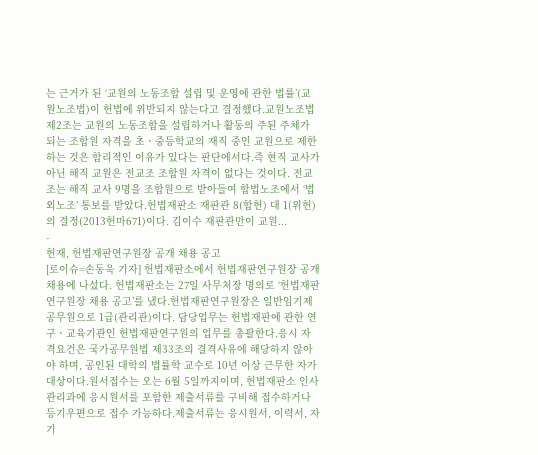는 근거가 된 ‘교원의 노동조합 설립 및 운영에 관한 법률’(교원노조법)이 헌법에 위반되지 않는다고 결정했다.교원노조법 제2조는 교원의 노동조합을 설립하거나 활동의 주된 주체가 되는 조합원 자격을 초ㆍ중등학교의 재직 중인 교원으로 제한하는 것은 합리적인 이유가 있다는 판단에서다.즉 현직 교사가 아닌 해직 교원은 전교조 조합원 자격이 없다는 것이다. 전교조는 해직 교사 9명을 조합원으로 받아들여 합법노조에서 ‘법외노조’ 통보를 받았다.헌법재판소 재판관 8(합헌) 대 1(위헌)의 결정(2013헌마671)이다. 김이수 재판관만이 교원...
-
헌재, 헌법재판연구원장 공개 채용 공고
[로이슈=손동욱 기자] 헌법재판소에서 헌법재판연구원장 공개 채용에 나섰다. 헌법재판소는 27일 사무처장 명의로 ‘헌법재판연구원장 채용 공고’를 냈다.헌법재판연구원장은 일반임기제공무원으로 1급(관리관)이다. 담당업무는 헌법재판에 관한 연구ㆍ교육기관인 헌법재판연구원의 업무를 총괄한다.응시 자격요건은 국가공무원법 제33조의 결격사유에 해당하지 않아야 하며, 공인된 대학의 법률학 교수로 10년 이상 근무한 자가 대상이다.원서접수는 오는 6월 5일까지이며, 헌법재판소 인사관리과에 응시원서를 포함한 제출서류를 구비해 접수하거나 등기우편으로 접수 가능하다.제출서류는 응시원서, 이력서, 자기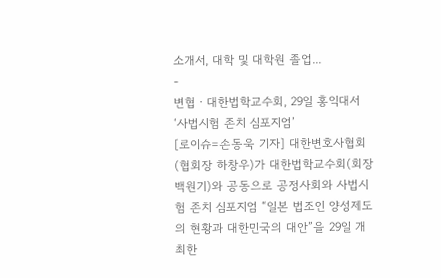소개서, 대학 및 대학원 졸업...
-
변협ㆍ대한법학교수회, 29일 홍익대서 ‘사법시험 존치 심포지엄’
[로이슈=손동욱 기자] 대한변호사협회(협회장 하창우)가 대한법학교수회(회장 백원기)와 공동으로 공정사회와 사법시험 존치 심포지엄 “일본 법조인 양성제도의 현황과 대한민국의 대안”을 29일 개최한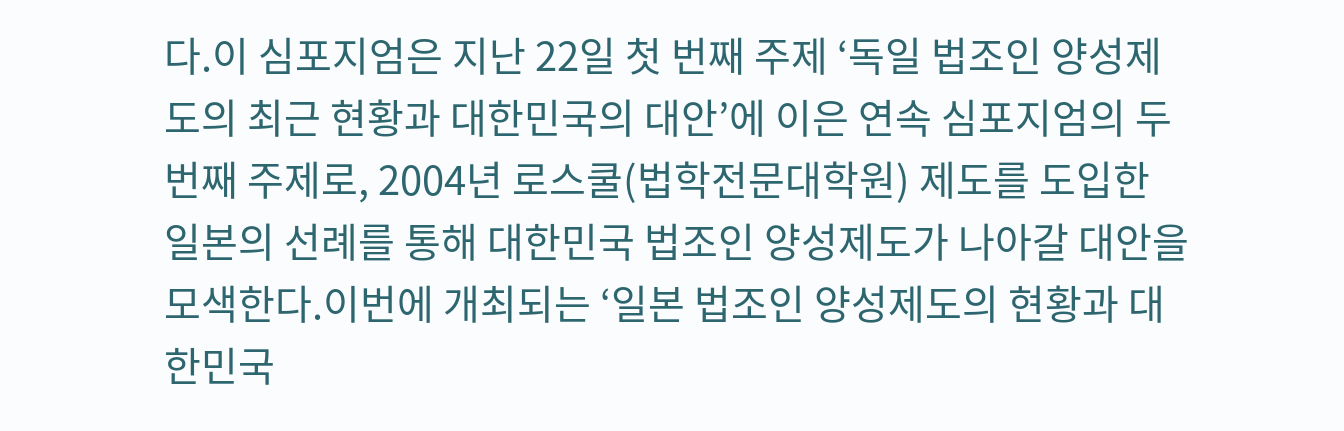다.이 심포지엄은 지난 22일 첫 번째 주제 ‘독일 법조인 양성제도의 최근 현황과 대한민국의 대안’에 이은 연속 심포지엄의 두 번째 주제로, 2004년 로스쿨(법학전문대학원) 제도를 도입한 일본의 선례를 통해 대한민국 법조인 양성제도가 나아갈 대안을 모색한다.이번에 개최되는 ‘일본 법조인 양성제도의 현황과 대한민국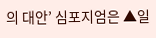의 대안’ 심포지엄은 ▲일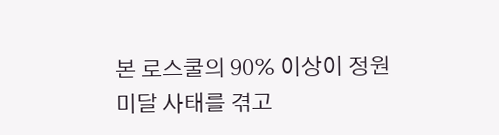본 로스쿨의 90% 이상이 정원 미달 사태를 겪고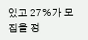있고 27%가 모집을 정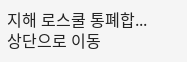지해 로스쿨 통폐합...
상단으로 이동